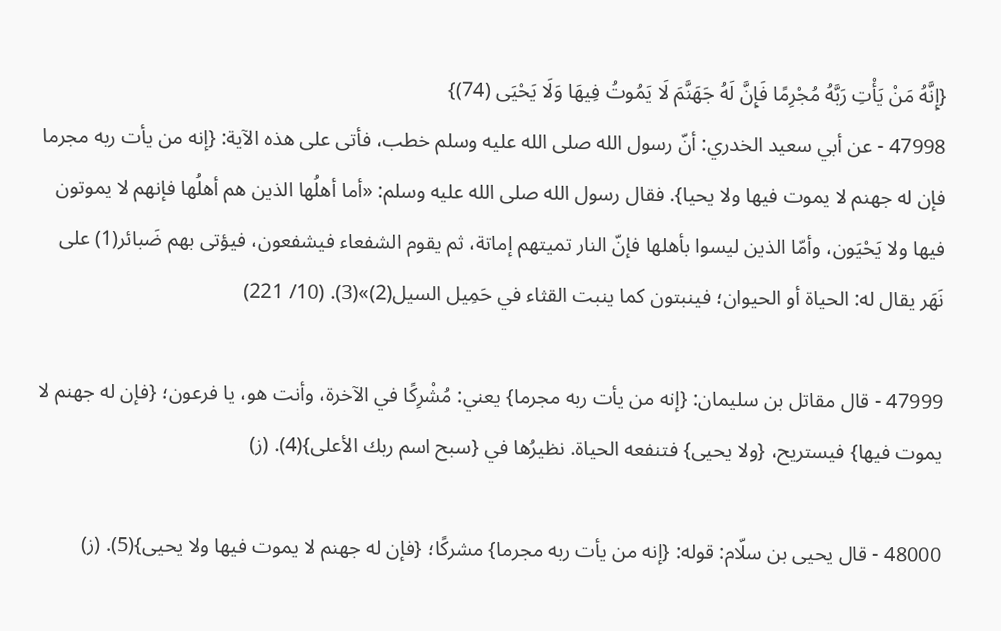{إِنَّهُ مَنْ يَأْتِ رَبَّهُ مُجْرِمًا فَإِنَّ لَهُ جَهَنَّمَ لَا يَمُوتُ فِيهَا وَلَا يَحْيَى (74)}
47998 - عن أبي سعيد الخدري: أنّ رسول الله صلى الله عليه وسلم خطب، فأتى على هذه الآية: {إنه من يأت ربه مجرما فإن له جهنم لا يموت فيها ولا يحيا}. فقال رسول الله صلى الله عليه وسلم: «أما أهلُها الذين هم أهلُها فإنهم لا يموتون فيها ولا يَحْيَون، وأمّا الذين ليسوا بأهلها فإنّ النار تميتهم إماتة، ثم يقوم الشفعاء فيشفعون، فيؤتى بهم ضَبائر(1) على نَهَر يقال له: الحياة أو الحيوان؛ فينبتون كما ينبت القثاء في حَمِيل السيل(2)»(3). (10/ 221)

47999 - قال مقاتل بن سليمان: {إنه من يأت ربه مجرما} يعني: مُشْرِكًا في الآخرة، وأنت هو، يا فرعون؛ {فإن له جهنم لا يموت فيها} فيستريح، {ولا يحيى} فتنفعه الحياة. نظيرُها في {سبح اسم ربك الأعلى}(4). (ز)

48000 - قال يحيى بن سلّام: قوله: {إنه من يأت ربه مجرما} مشركًا؛ {فإن له جهنم لا يموت فيها ولا يحيى}(5). (ز)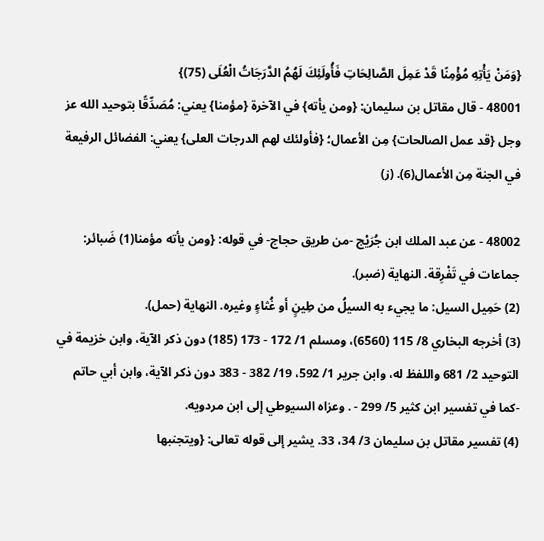{وَمَنْ يَأْتِهِ مُؤْمِنًا قَدْ عَمِلَ الصَّالِحَاتِ فَأُولَئِكَ لَهُمُ الدَّرَجَاتُ الْعُلَى (75)}
48001 - قال مقاتل بن سليمان: {ومن يأته} في الآخرة {مؤمنا} يعني: مُصَدِّقًا بتوحيد الله عز وجل {قد عمل الصالحات} مِن الأعمال؛ {فأولئك لهم الدرجات العلى} يعني: الفضائل الرفيعة في الجنة مِن الأعمال(6). (ز)

48002 - عن عبد الملك ابن جُرَيْج -من طريق حجاج- في قوله: {ومن يأته مؤمنا(1) ضَبائر: جماعات في تَفْرِقة. النهاية (ضبر).
(2) حَمِيل السيل: ما يجيء به السيلُ من طِينٍ أو غُثاءٍ وغيره. النهاية (حمل).
(3) أخرجه البخاري 8/ 115 (6560)، ومسلم 1/ 172 - 173 (185) دون ذكر الآية، وابن خزيمة في التوحيد 2/ 681 واللفظ له، وابن جرير 1/ 592، 19/ 382 - 383 دون ذكر الآية، وابن أبي حاتم -كما في تفسير ابن كثير 5/ 299 - . وعزاه السيوطي إلى ابن مردويه.
(4) تفسير مقاتل بن سليمان 3/ 34، 33. يشير إلى قوله تعالى: {ويتجنبها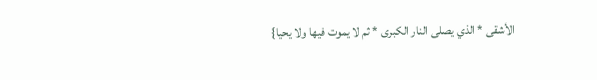الأشقى * الذي يصلى النار الكبرى * ثم لا يموت فيها ولا يحيا}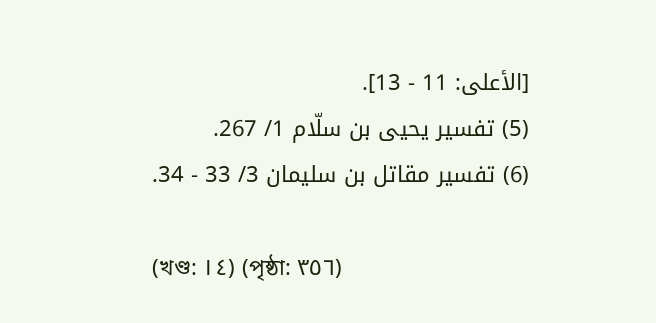[الأعلى: 11 - 13].
(5) تفسير يحيى بن سلّام 1/ 267.
(6) تفسير مقاتل بن سليمان 3/ 33 - 34.

(খণ্ড: ١٤) (পৃষ্ঠা: ٣٥٦)